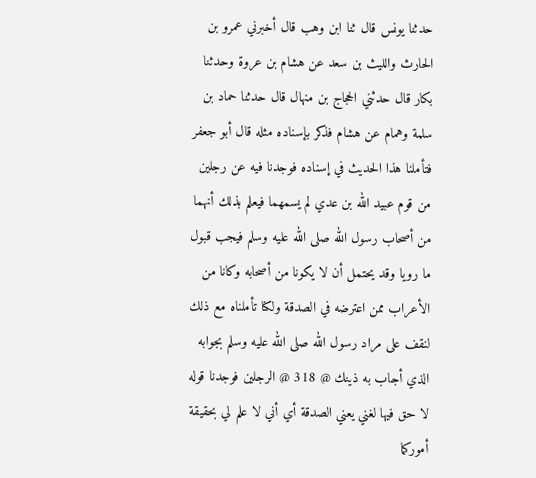حدثنا يونس قال ثنا ابن وهب قال أخبرني عمرو بن الحارث والليث بن سعد عن هشام بن عروة وحدثنا بكار قال حدثني الحجاج بن منهال قال حدثنا حماد بن سلمة وهمام عن هشام فذكر بإسناده مثله قال أبو جعفر فتأملنا هذا الحديث في إسناده فوجدنا فيه عن رجلين من قوم عبيد الله بن عدي لم يسمهما فيعلم بذلك أنهما من أصحاب رسول الله صلى الله عليه وسلم فيجب قبول ما رويا وقد يحتمل أن لا يكونا من أصحابه وكانا من الأعراب ممن اعترضه في الصدقة ولكنا تأملناه مع ذلك لنقف على مراد رسول الله صلى الله عليه وسلم بجوابه الذي أجاب به ذينك @ 318 @ الرجلين فوجدنا قوله لا حق فيها لغني يعني الصدقة أي أني لا علم لي بحقيقة أموركما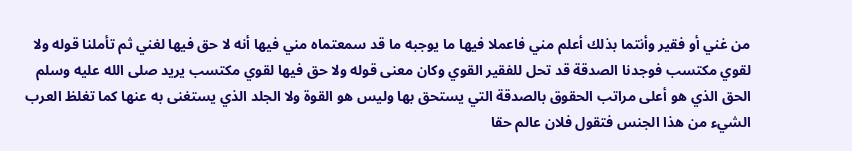من غني أو فقير وأنتما بذلك أعلم مني فاعملا فيها ما يوجبه ما قد سمعتماه مني فيها أنه لا حق فيها لغني ثم تأملنا قوله ولا لقوي مكتسب فوجدنا الصدقة قد تحل للفقير القوي وكان معنى قوله ولا حق فيها لقوي مكتسب يريد صلى الله عليه وسلم الحق الذي هو أعلى مراتب الحقوق بالصدقة التي يستحق بها وليس هو القوة ولا الجلد الذي يستغنى به عنها كما تغلظ العرب الشيء من هذا الجنس فتقول فلان عالم حقا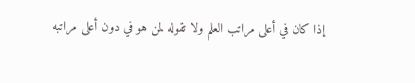إذا كان في أعلى مراتب العلم ولا تقوله لمن هو في دون أعلى مراتبه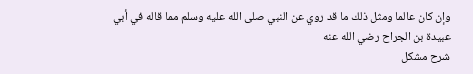وإن كان عالما ومثل ذلك ما قد روي عن النبي صلى الله عليه وسلم مما قاله في أبي عبيدة بن الجراح رضي الله عنه
شرح مشكل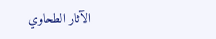الآثار الطحاوي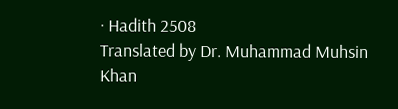· Hadith 2508
Translated by Dr. Muhammad Muhsin Khan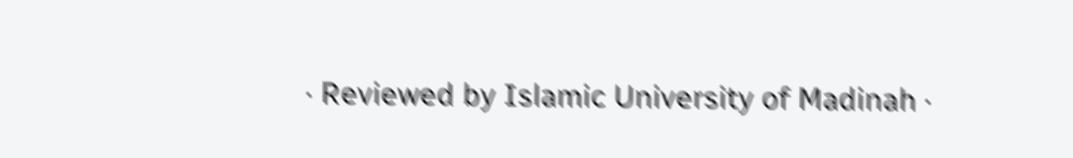· Reviewed by Islamic University of Madinah ·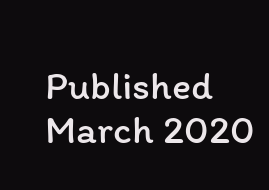Published March 2020